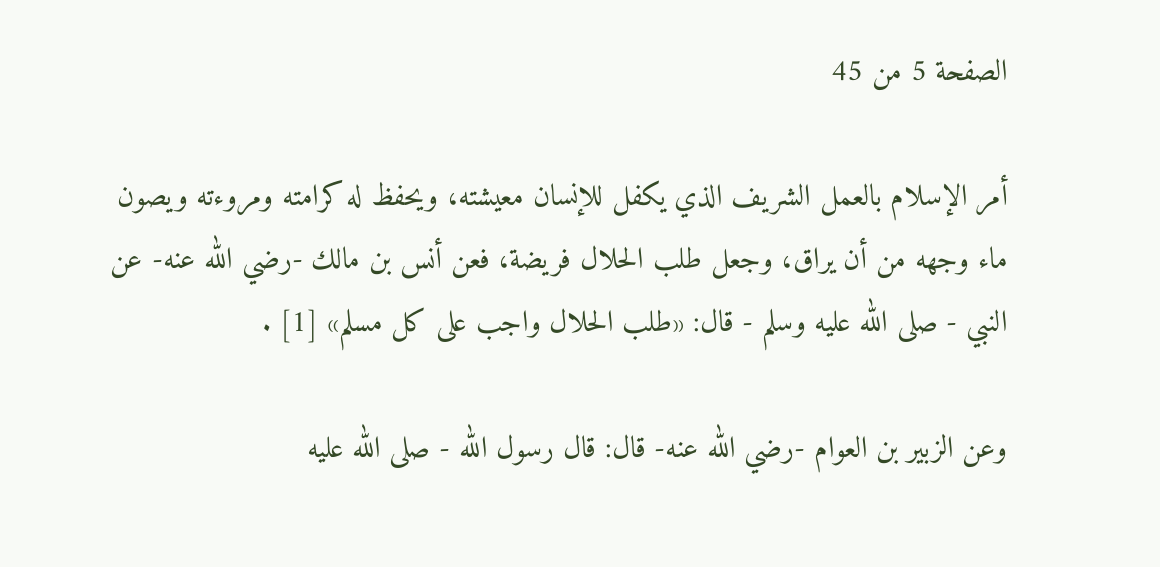الصفحة 5 من 45

أمر الإسلام بالعمل الشريف الذي يكفل للإنسان معيشته، ويحفظ له كرامته ومروءته ويصون ماء وجهه من أن يراق، وجعل طلب الحلال فريضة، فعن أنس بن مالك -رضي الله عنه- عن النبي - صلى الله عليه وسلم - قال: «طلب الحلال واجب على كل مسلم» [1] .

وعن الزبير بن العوام -رضي الله عنه- قال: قال رسول الله - صلى الله عليه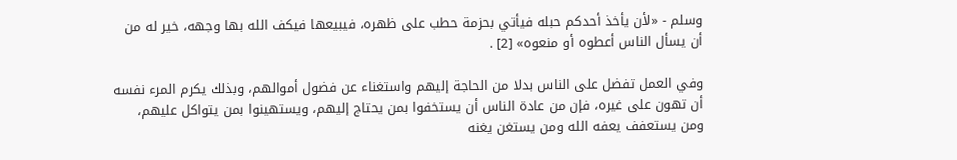وسلم - «لأن يأخذ أحدكم حبله فيأتي بحزمة حطب على ظهره، فيبيعها فيكف الله بها وجهه، خير له من أن يسأل الناس أعطوه أو منعوه» [2] .

وفي العمل تفضل على الناس بدلا من الحاجة إليهم واستغناء عن فضول أموالهم، وبذلك يكرم المرء نفسه أن تهون على غيره، فإن من عادة الناس أن يستخفوا بمن يحتاج إليهم، ويستهينوا بمن يتواكل عليهم، ومن يستعفف يعفه الله ومن يستغن يغنه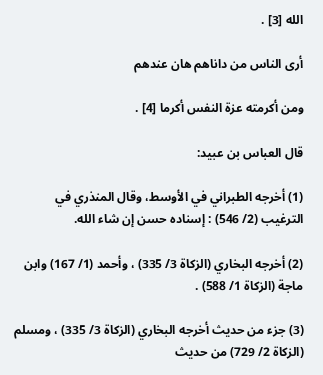الله [3] .

أرى الناس من داناهم هان عندهم

ومن أكرمته عزة النفس أكرما [4] .

قال العباس بن عبيد:

(1) أخرجه الطبراني في الأوسط، وقال المنذري في الترغيب (2/ 546) : إسناده حسن إن شاء الله.

(2) أخرجه البخاري (الزكاة 3/ 335) ، وأحمد (1/ 167) وابن ماجة (الزكاة 1/ 588) .

(3) جزء من حديث أخرجه البخاري (الزكاة 3/ 335) ، ومسلم (الزكاة 2/ 729) من حديث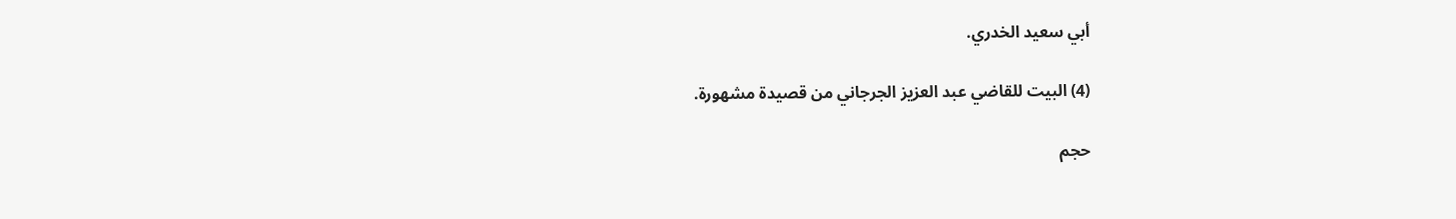أبي سعيد الخدري.

(4) البيت للقاضي عبد العزيز الجرجاني من قصيدة مشهورة.

حجم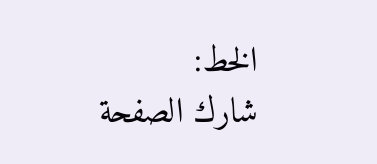الخط:
شارك الصفحة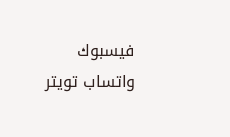فيسبوك واتساب تويتر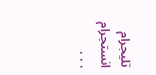تليجرام انستجرام
. . .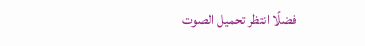فضلًا انتظر تحميل الصوت